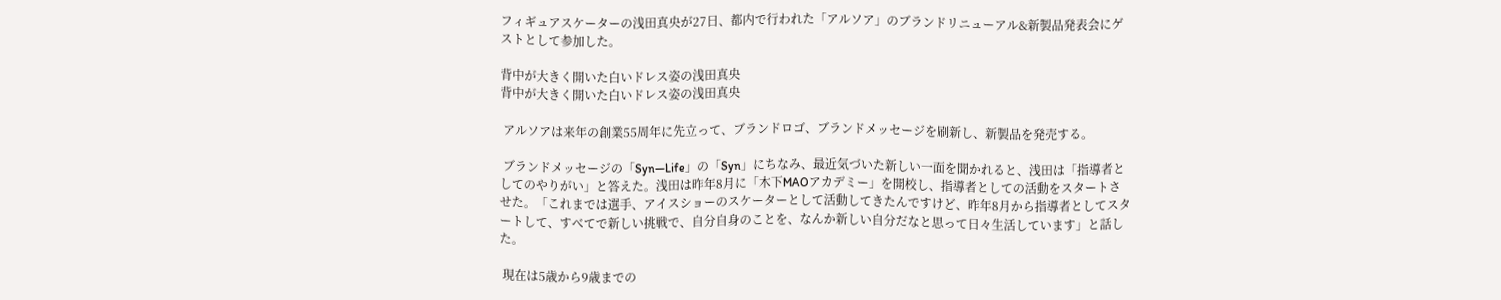フィギュアスケーターの浅田真央が27日、都内で行われた「アルソア」のブランドリニューアル&新製品発表会にゲストとして参加した。

背中が大きく開いた白いドレス姿の浅田真央
背中が大きく開いた白いドレス姿の浅田真央

 アルソアは来年の創業55周年に先立って、ブランドロゴ、ブランドメッセージを刷新し、新製品を発売する。

 ブランドメッセージの「Syn―Life」の「Syn」にちなみ、最近気づいた新しい一面を聞かれると、浅田は「指導者としてのやりがい」と答えた。浅田は昨年8月に「木下MAOアカデミー」を開校し、指導者としての活動をスタートさせた。「これまでは選手、アイスショーのスケーターとして活動してきたんですけど、昨年8月から指導者としてスタートして、すべてで新しい挑戦で、自分自身のことを、なんか新しい自分だなと思って日々生活しています」と話した。

 現在は5歳から9歳までの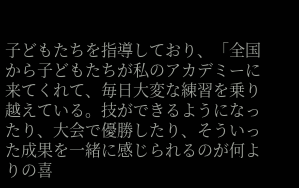子どもたちを指導しており、「全国から子どもたちが私のアカデミーに来てくれて、毎日大変な練習を乗り越えている。技ができるようになったり、大会で優勝したり、そういった成果を一緒に感じられるのが何よりの喜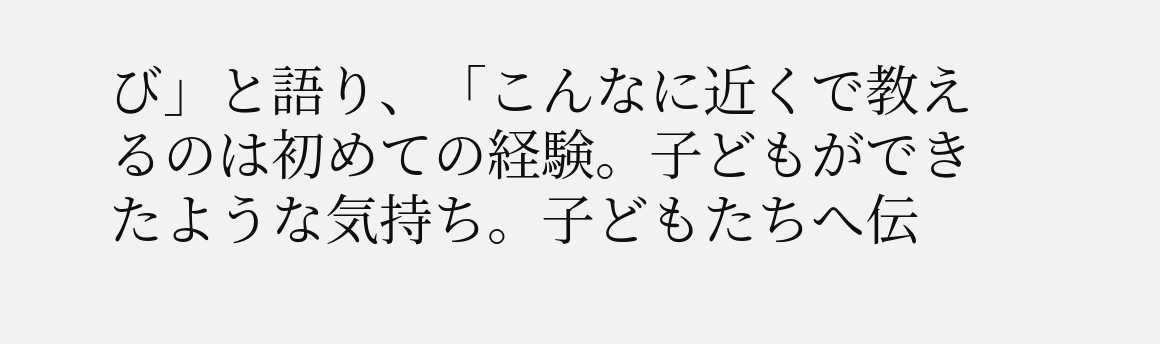び」と語り、「こんなに近くで教えるのは初めての経験。子どもができたような気持ち。子どもたちへ伝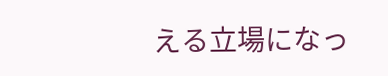える立場になっ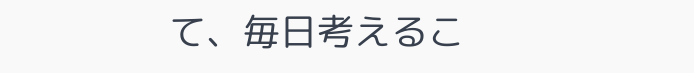て、毎日考えるこ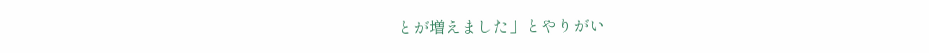とが増えました」とやりがい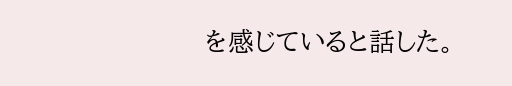を感じていると話した。